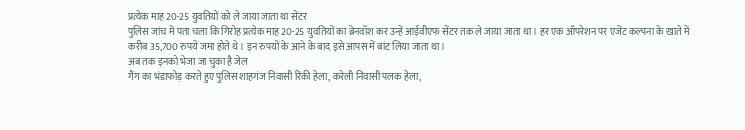प्रत्येक माह 20-25 युवतियों को ले जाया जाता था सेंटर
पुलिस जांच में पता चला कि गिरोह प्रत्येक माह 20-25 युवतियों का ब्रेनवॉश कर उन्हें आईवीएफ सेंटर तक ले जाया जाता था। हर एक ऑपरेशन पर एजेंट कल्पना के खाते में करीब 35,700 रुपये जमा होते थे। इन रुपयों के आने के बाद इसे आपस में बांट लिया जाता था।
अब तक इनको भेजा जा चुका है जेल
गैंग का भंडाफोड़ करते हुए पुलिस शाहगंज निवासी रिंकी हेला, करेली निवासी पलक हेला,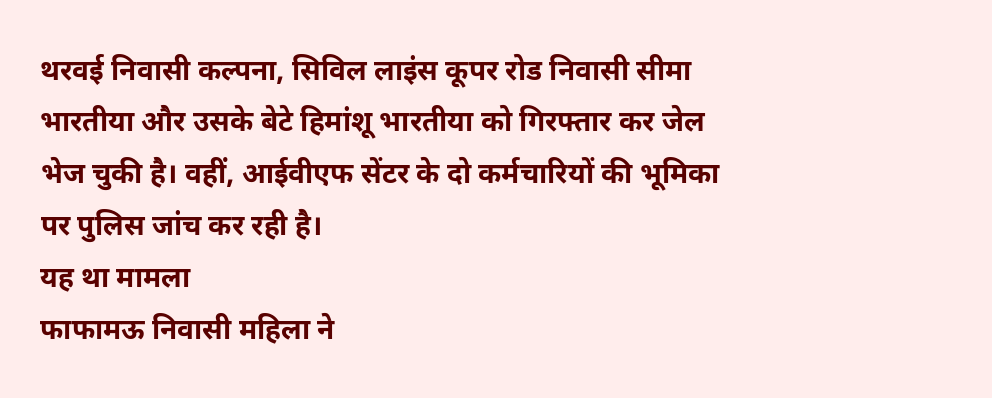थरवई निवासी कल्पना, सिविल लाइंस कूपर रोड निवासी सीमा भारतीया और उसके बेटे हिमांशू भारतीया को गिरफ्तार कर जेल भेज चुकी है। वहीं, आईवीएफ सेंटर के दो कर्मचारियों की भूमिका पर पुलिस जांच कर रही है।
यह था मामला
फाफामऊ निवासी महिला ने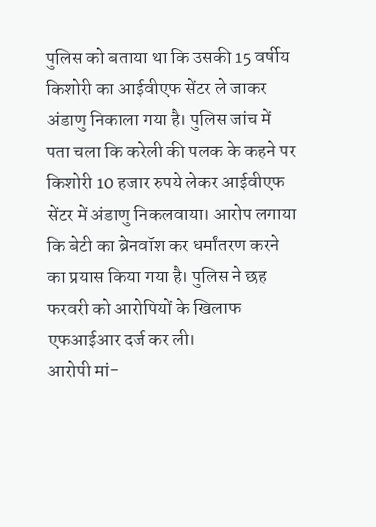पुलिस को बताया था कि उसकी 15 वर्षीय किशोरी का आईवीएफ सेंटर ले जाकर अंडाणु निकाला गया है। पुलिस जांच में पता चला कि करेली की पलक के कहने पर किशोरी 10 हजार रुपये लेकर आईवीएफ सेंटर में अंडाणु निकलवाया। आरोप लगाया कि बेटी का ब्रेनवॉश कर धर्मांतरण करने का प्रयास किया गया है। पुलिस ने छह फरवरी को आरोपियों के खिलाफ एफआईआर दर्ज कर ली।
आरोपी मां-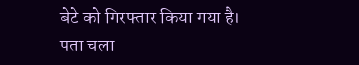बेटे को गिरफ्तार किया गया है। पता चला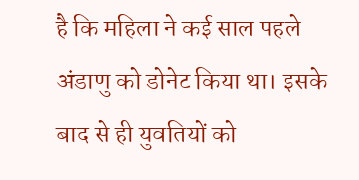है कि महिला ने कई साल पहले अंडाणु को डोनेट किया था। इसके बाद से ही युवतियों को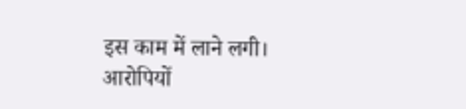इस काम में लाने लगी। आरोपियों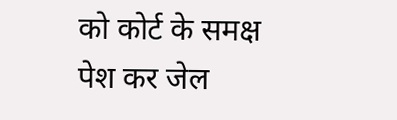को कोर्ट के समक्ष पेश कर जेल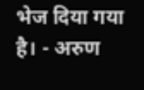भेज दिया गया है। - अरुण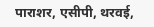पाराशर, एसीपी, थरवई,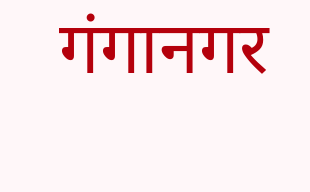गंगानगर